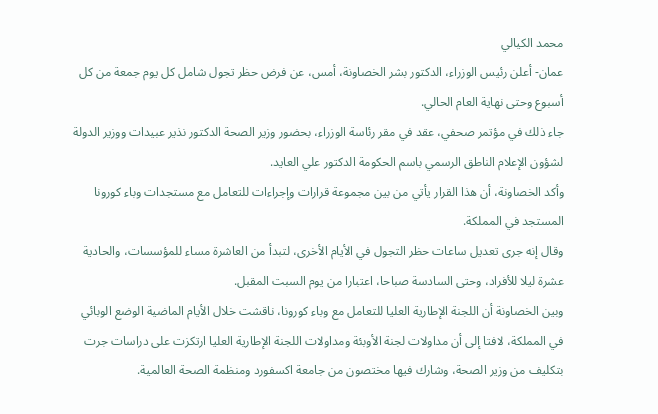محمد الكيالي
عمان- أعلن رئيس الوزراء، الدكتور بشر الخصاونة، أمس، عن فرض حظر تجول شامل كل يوم جمعة من كل أسبوع وحتى نهاية العام الحالي.
جاء ذلك في مؤتمر صحفي، عقد في مقر رئاسة الوزراء، بحضور وزير الصحة الدكتور نذير عبيدات ووزير الدولة لشؤون الإعلام الناطق الرسمي باسم الحكومة الدكتور علي العايد.
وأكد الخصاونة، أن هذا القرار يأتي من بين مجموعة قرارات وإجراءات للتعامل مع مستجدات وباء كورونا المستجد في المملكة.
وقال إنه جرى تعديل ساعات حظر التجول في الأيام الأخرى، لتبدأ من العاشرة مساء للمؤسسات، والحادية عشرة ليلا للأفراد، وحتى السادسة صباحا، اعتبارا من يوم السبت المقبل.
وبين الخصاونة أن اللجنة الإطارية العليا للتعامل مع وباء كورونا، ناقشت خلال الأيام الماضية الوضع الوبائي في المملكة، لافتا إلى أن مداولات لجنة الأوبئة ومداولات اللجنة الإطارية العليا ارتكزت على دراسات جرت بتكليف من وزير الصحة، وشارك فيها مختصون من جامعة اكسفورد ومنظمة الصحة العالمية.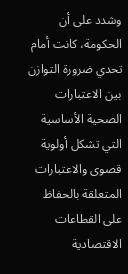وشدد على أن الحكومة، كانت أمام تحدي ضرورة التوازن بين الاعتبارات الصحية الأساسية التي تشكل أولوية قصوى والاعتبارات المتعلقة بالحفاظ على القطاعات الاقتصادية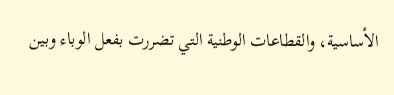الأساسية، والقطاعات الوطنية التي تضررت بفعل الوباء وبين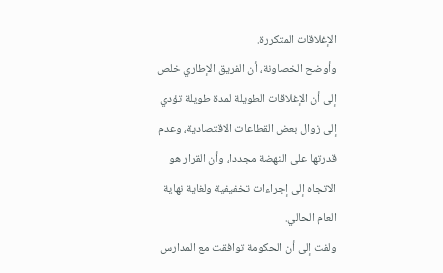الإغلاقات المتكررة.
وأوضح الخصاونة، أن الفريق الإطاري خلص إلى أن الإغلاقات الطويلة لمدة طويلة تؤدي إلى زوال بعض القطاعات الاقتصادية، وعدم قدرتها على النهضة مجددا، وأن القرار هو الاتجاه إلى إجراءات تخفيفية ولغاية نهاية العام الحالي.
ولفت إلى أن الحكومة توافقت مع المدارس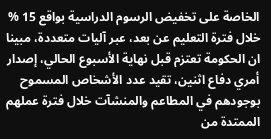الخاصة على تخفيض الرسوم الدراسية بواقع 15 % خلال فترة التعليم عن بعد، عبر آليات متعددة، مبينا ان الحكومة تعتزم قبل نهاية الأسبوع الحالي، إصدار أمري دفاع اثنين، تقيد عدد الأشخاص المسموح بوجودهم في المطاعم والمنشآت خلال فترة عملهم الممتدة من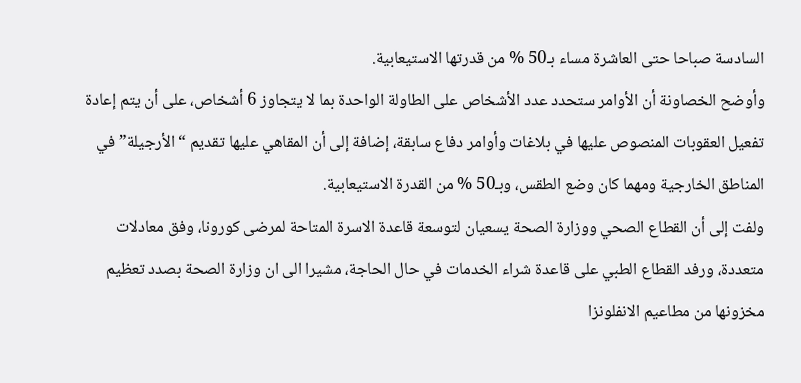السادسة صباحا حتى العاشرة مساء بـ50 % من قدرتها الاستيعابية.
وأوضح الخصاونة أن الأوامر ستحدد عدد الأشخاص على الطاولة الواحدة بما لا يتجاوز 6 أشخاص، على أن يتم إعادة تفعيل العقوبات المنصوص عليها في بلاغات وأوامر دفاع سابقة، إضافة إلى أن المقاهي عليها تقديم “الأرجيلة” في المناطق الخارجية ومهما كان وضع الطقس، وبـ50 % من القدرة الاستيعابية.
ولفت إلى أن القطاع الصحي ووزارة الصحة يسعيان لتوسعة قاعدة الاسرة المتاحة لمرضى كورونا، وفق معادلات متعددة، ورفد القطاع الطبي على قاعدة شراء الخدمات في حال الحاجة، مشيرا الى ان وزارة الصحة بصدد تعظيم مخزونها من مطاعيم الانفلونزا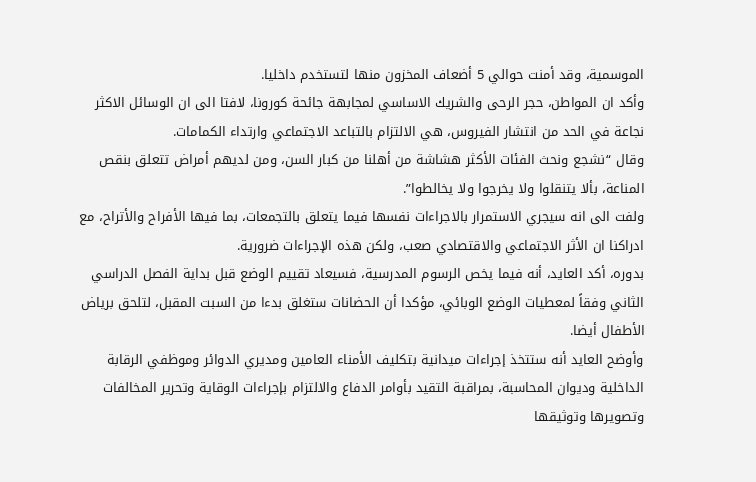الموسمية، وقد أمنت حوالي 5 أضعاف المخزون منها لتستخدم داخليا.
وأكد ان المواطن، حجر الرحى والشريك الاساسي لمجابهة جائحة كورونا، لافتا الى ان الوسائل الاكثر نجاعة في الحد من انتشار الفيروس، هي الالتزام بالتباعد الاجتماعي وارتداء الكمامات.
وقال “نشجع ونحث الفئات الأكثر هشاشة من أهلنا من كبار السن، ومن لديهم أمراض تتعلق بنقص المناعة، بألا يتنقلوا ولا يخرجوا ولا يخالطوا”.
ولفت الى انه سيجري الاستمرار بالاجراءات نفسها فيما يتعلق بالتجمعات، بما فيها الأفراح والأتراح، مع ادراكنا ان الأثر الاجتماعي والاقتصادي صعب، ولكن هذه الإجراءات ضرورية.
بدوره، أكد العايد، أنه فيما يخص الرسوم المدرسية، فسيعاد تقييم الوضع قبل بداية الفصل الدراسي الثاني وفقاً لمعطيات الوضع الوبائي، مؤكدا أن الحضانات ستغلق بدءا من السبت المقبل، لتلحق برياض الأطفال أيضا.
وأوضح العايد أنه ستتخذ إجراءات ميدانية بتكليف الأمناء العامين ومديري الدوائر وموظفي الرقابة الداخلية وديوان المحاسبة، بمراقبة التقيد بأوامر الدفاع والالتزام بإجراءات الوقاية وتحرير المخالفات وتصويرها وتوثيقها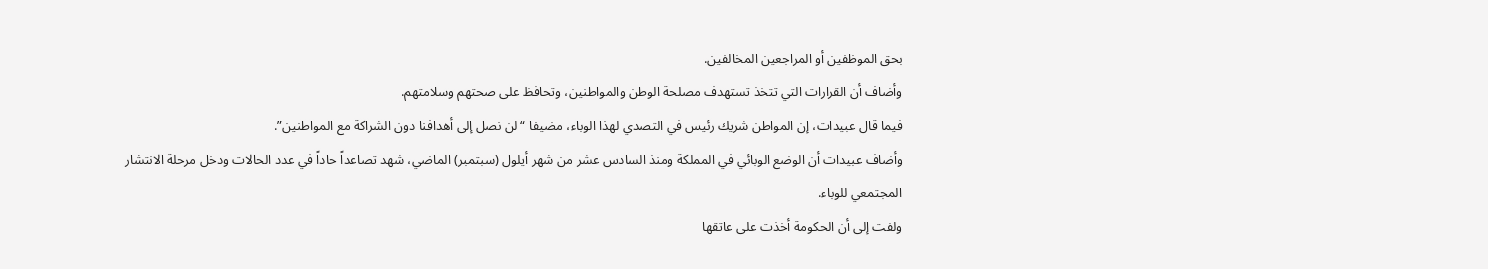بحق الموظفين أو المراجعين المخالفين.
وأضاف أن القرارات التي تتخذ تستهدف مصلحة الوطن والمواطنين، وتحافظ على صحتهم وسلامتهم.
فيما قال عبيدات، إن المواطن شريك رئيس في التصدي لهذا الوباء، مضيفا “لن نصل إلى أهدافنا دون الشراكة مع المواطنين”.
وأضاف عبيدات أن الوضع الوبائي في المملكة ومنذ السادس عشر من شهر أيلول (سبتمبر) الماضي، شهد تصاعداً حاداً في عدد الحالات ودخل مرحلة الانتشار المجتمعي للوباء.
ولفت إلى أن الحكومة أخذت على عاتقها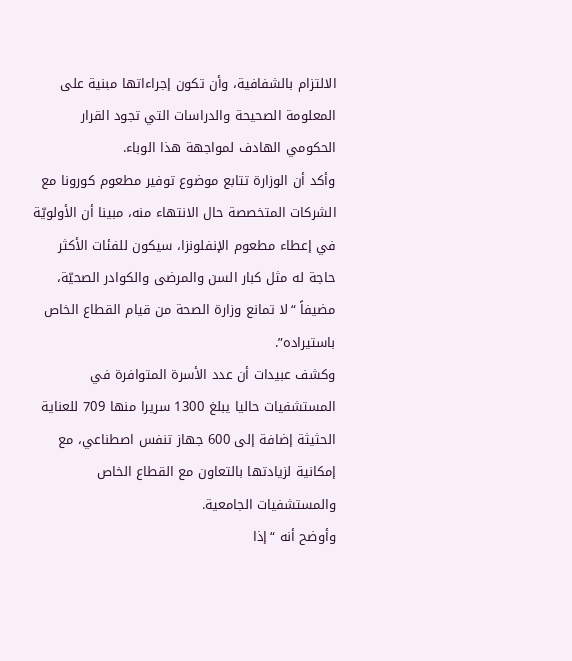الالتزام بالشفافية، وأن تكون إجراءاتها مبنية على المعلومة الصحيحة والدراسات التي تجود القرار الحكومي الهادف لمواجهة هذا الوباء.
وأكد أن الوزارة تتابع موضوع توفير مطعوم كورونا مع الشركات المتخصصة حال الانتهاء منه، مبينا أن الأولويّة في إعطاء مطعوم الإنفلونزا، سيكون للفئات الأكثر حاجة له مثل كبار السن والمرضى والكوادر الصحيّة، مضيفاً “لا تمانع وزارة الصحة من قيام القطاع الخاص باستيراده”.
وكشف عبيدات أن عدد الأسرة المتوافرة في المستشفيات حاليا يبلغ 1300 سريرا منها 709 للعناية الحثيثة إضافة إلى 600 جهاز تنفس اصطناعي، مع إمكانية لزيادتها بالتعاون مع القطاع الخاص والمستشفيات الجامعية.
وأوضح أنه “إذا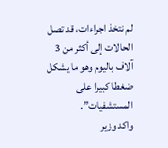لم نتخذ اجراءات، قد تصل الحالات إلى أكثر من 3 آلاف باليوم وهو ما يشكل ضغطا كبيرا على المستشفيات”.
واكد وزير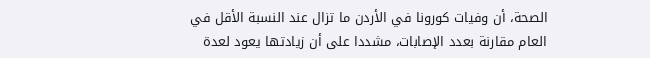الصحة، أن وفيات كورونا في الأردن ما تزال عند النسبة الأقل في العام مقارنة بعدد الإصابات، مشددا على أن زيادتها يعود لعدة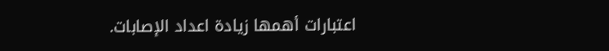اعتبارات أهمها زيادة اعداد الإصابات.